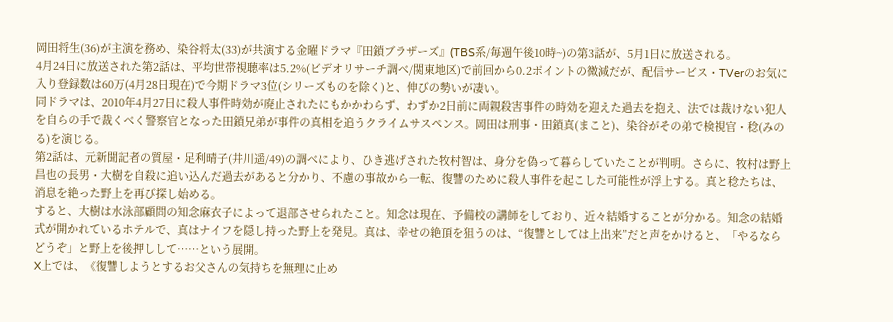岡田将生(36)が主演を務め、染谷将太(33)が共演する金曜ドラマ『田鎖ブラザーズ』(TBS系/毎週午後10時~)の第3話が、5月1日に放送される。
4月24日に放送された第2話は、平均世帯視聴率は5.2%(ビデオリサーチ調べ/関東地区)で前回から0.2ポイントの微減だが、配信サービス・TVerのお気に入り登録数は60万(4月28日現在)で今期ドラマ3位(シリーズものを除く)と、伸びの勢いが凄い。
同ドラマは、2010年4月27日に殺人事件時効が廃止されたにもかかわらず、わずか2日前に両親殺害事件の時効を迎えた過去を抱え、法では裁けない犯人を自らの手で裁くべく警察官となった田鎖兄弟が事件の真相を追うクライムサスペンス。岡田は刑事・田鎖真(まこと)、染谷がその弟で検視官・稔(みのる)を演じる。
第2話は、元新聞記者の質屋・足利晴子(井川遥/49)の調べにより、ひき逃げされた牧村智は、身分を偽って暮らしていたことが判明。さらに、牧村は野上昌也の長男・大樹を自殺に追い込んだ過去があると分かり、不慮の事故から一転、復讐のために殺人事件を起こした可能性が浮上する。真と稔たちは、消息を絶った野上を再び探し始める。
すると、大樹は水泳部顧問の知念麻衣子によって退部させられたこと。知念は現在、予備校の講師をしており、近々結婚することが分かる。知念の結婚式が開かれているホテルで、真はナイフを隠し持った野上を発見。真は、幸せの絶頂を狙うのは、“復讐としては上出来”だと声をかけると、「やるならどうぞ」と野上を後押しして……という展開。
X上では、《復讐しようとするお父さんの気持ちを無理に止め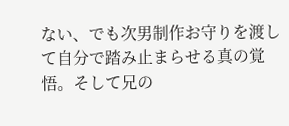ない、でも次男制作お守りを渡して自分で踏み止まらせる真の覚悟。そして兄の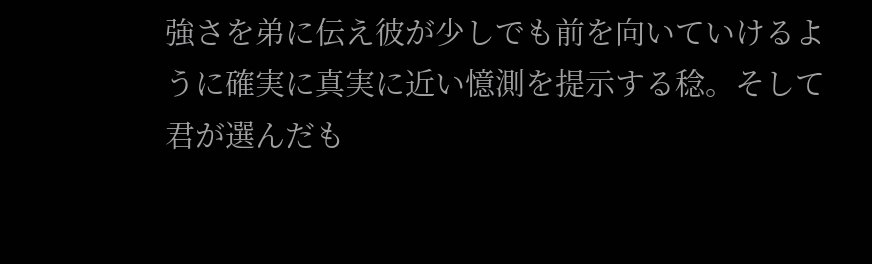強さを弟に伝え彼が少しでも前を向いていけるように確実に真実に近い憶測を提示する稔。そして君が選んだも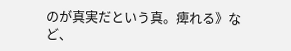のが真実だという真。痺れる》など、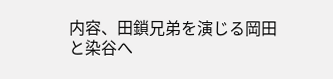内容、田鎖兄弟を演じる岡田と染谷へ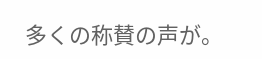多くの称賛の声が。